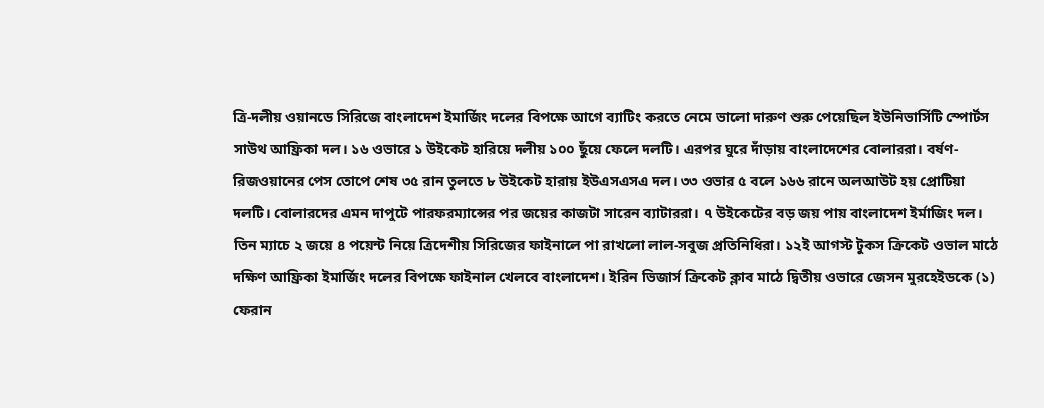ত্রি-দলীয় ওয়ানডে সিরিজে বাংলাদেশ ইমার্জিং দলের বিপক্ষে আগে ব্যাটিং করতে নেমে ভালো দারুণ শুরু পেয়েছিল ইউনিভার্সিটি স্পোর্টস সাউথ আফ্রিকা দল। ১৬ ওভারে ১ উইকেট হারিয়ে দলীয় ১০০ ছুঁয়ে ফেলে দলটি। এরপর ঘুরে দাঁড়ায় বাংলাদেশের বোলাররা। বর্ষণ-রিজওয়ানের পেস তোপে শেষ ৩৫ রান তুলতে ৮ উইকেট হারায় ইউএসএসএ দল। ৩৩ ওভার ৫ বলে ১৬৬ রানে অলআউট হয় প্রোটিয়া দলটি। বোলারদের এমন দাপুটে পারফরম্যান্সের পর জয়ের কাজটা সারেন ব্যাটাররা। ৭ উইকেটের বড় জয় পায় বাংলাদেশ ইর্মাজিং দল। তিন ম্যাচে ২ জয়ে ৪ পয়েন্ট নিয়ে ত্রিদেশীয় সিরিজের ফাইনালে পা রাখলো লাল-সবুজ প্রতিনিধিরা। ১২ই আগস্ট টুকস ক্রিকেট ওভাল মাঠে দক্ষিণ আফ্রিকা ইমার্জিং দলের বিপক্ষে ফাইনাল খেলবে বাংলাদেশ। ইরিন ভিজার্স ক্রিকেট ক্লাব মাঠে দ্বিতীয় ওভারে জেসন মুরহেইডকে (১) ফেরান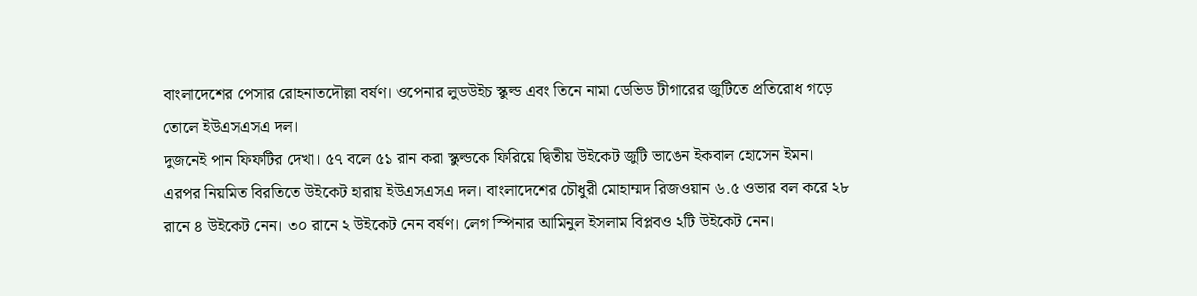বাংলাদেশের পেসার রোহনাতদৌল্লা বর্ষণ। ওপেনার লুডউইচ স্কুল্ড এবং তিনে নামা ডেভিড টীগারের জুটিতে প্রতিরোধ গড়ে তোলে ইউএসএসএ দল।
দুজনেই পান ফিফটির দেখা। ৫৭ বলে ৫১ রান করা স্কুল্ডকে ফিরিয়ে দ্বিতীয় উইকেট জুটি ভাঙেন ইকবাল হোসেন ইমন। এরপর নিয়মিত বিরতিতে উইকেট হারায় ইউএসএসএ দল। বাংলাদেশের চৌধুরী মোহাম্মদ রিজওয়ান ৬.৫ ওভার বল করে ২৮ রানে ৪ উইকেট নেন। ৩০ রানে ২ উইকেট নেন বর্ষণ। লেগ স্পিনার আমিনুল ইসলাম বিপ্লবও ২টি উইকেট নেন।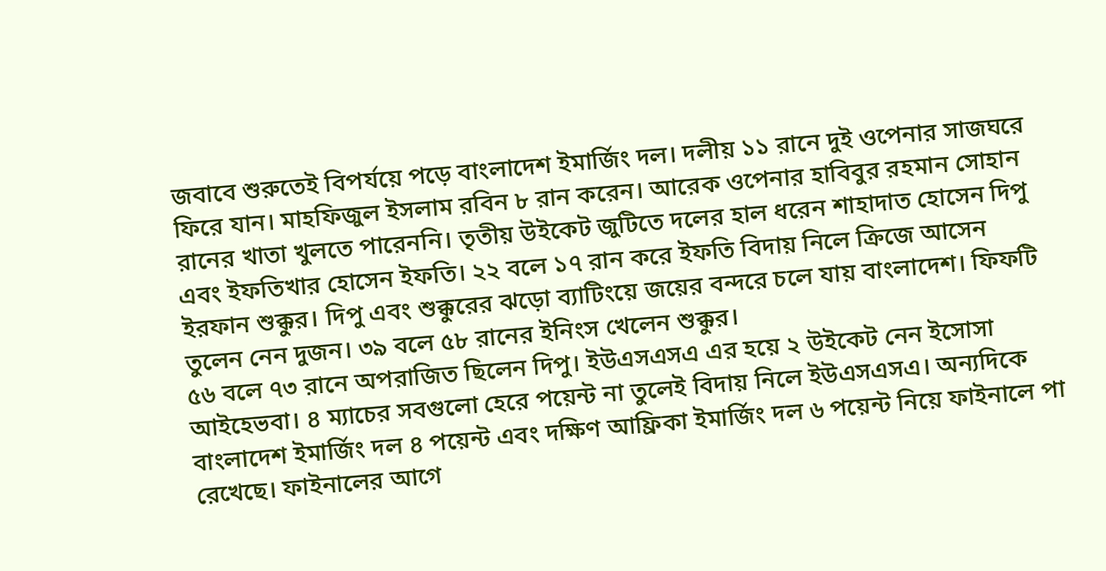জবাবে শুরুতেই বিপর্যয়ে পড়ে বাংলাদেশ ইমার্জিং দল। দলীয় ১১ রানে দুই ওপেনার সাজঘরে ফিরে যান। মাহফিজুল ইসলাম রবিন ৮ রান করেন। আরেক ওপেনার হাবিবুর রহমান সোহান রানের খাতা খুলতে পারেননি। তৃতীয় উইকেট জুটিতে দলের হাল ধরেন শাহাদাত হোসেন দিপু এবং ইফতিখার হোসেন ইফতি। ২২ বলে ১৭ রান করে ইফতি বিদায় নিলে ক্রিজে আসেন ইরফান শুক্কুর। দিপু এবং শুক্কুরের ঝড়ো ব্যাটিংয়ে জয়ের বন্দরে চলে যায় বাংলাদেশ। ফিফটি তুলেন নেন দুজন। ৩৯ বলে ৫৮ রানের ইনিংস খেলেন শুক্কুর।
৫৬ বলে ৭৩ রানে অপরাজিত ছিলেন দিপু। ইউএসএসএ এর হয়ে ২ উইকেট নেন ইসোসা আইহেভবা। ৪ ম্যাচের সবগুলো হেরে পয়েন্ট না তুলেই বিদায় নিলে ইউএসএসএ। অন্যদিকে বাংলাদেশ ইমার্জিং দল ৪ পয়েন্ট এবং দক্ষিণ আফ্রিকা ইমার্জিং দল ৬ পয়েন্ট নিয়ে ফাইনালে পা রেখেছে। ফাইনালের আগে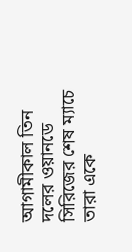আগামীকাল তিন দলের ওয়ানডে সিরিজের শেষ ম্যাচে তারা একে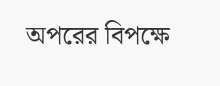অপরের বিপক্ষে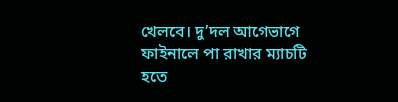খেলবে। দু’দল আগেভাগে ফাইনালে পা রাখার ম্যাচটি হতে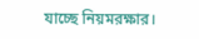যাচ্ছে নিয়মরক্ষার।